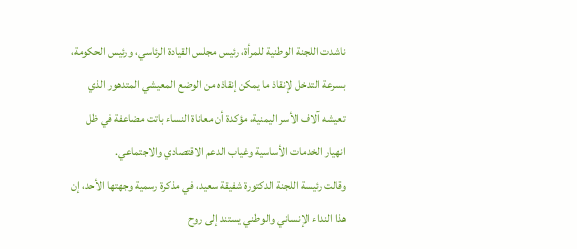ناشدت اللجنة الوطنية للمرأة، رئيس مجلس القيادة الرئاسي، ورئيس الحكومة، بسرعة التدخل لإنقاذ ما يمكن إنقاذه من الوضع المعيشي المتدهور الذي تعيشه آلاف الأسر اليمنية، مؤكدة أن معاناة النساء باتت مضاعفة في ظل انهيار الخدمات الأساسية وغياب الدعم الاقتصادي والاجتماعي.
وقالت رئيسة اللجنة الدكتورة شفيقة سعيد، في مذكرة رسمية وجهتها الأحد، إن هذا النداء الإنساني والوطني يستند إلى روح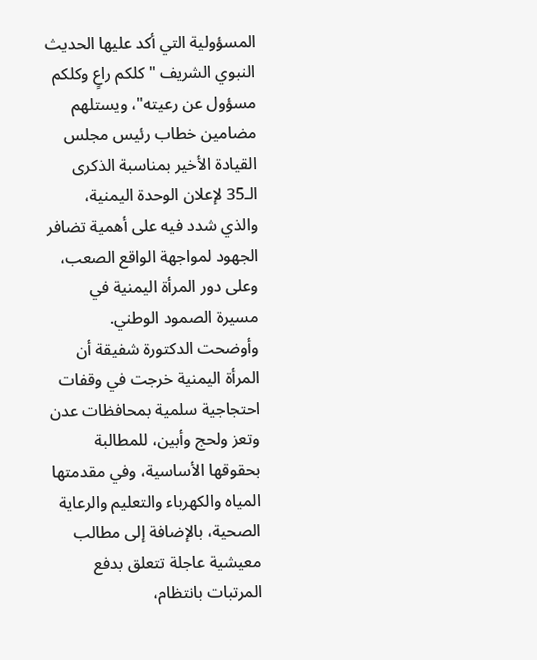المسؤولية التي أكد عليها الحديث النبوي الشريف "كلكم راعٍ وكلكم مسؤول عن رعيته"، ويستلهم مضامين خطاب رئيس مجلس القيادة الأخير بمناسبة الذكرى الـ35 لإعلان الوحدة اليمنية، والذي شدد فيه على أهمية تضافر الجهود لمواجهة الواقع الصعب، وعلى دور المرأة اليمنية في مسيرة الصمود الوطني.
وأوضحت الدكتورة شفيقة أن المرأة اليمنية خرجت في وقفات احتجاجية سلمية بمحافظات عدن وتعز ولحج وأبين، للمطالبة بحقوقها الأساسية، وفي مقدمتها المياه والكهرباء والتعليم والرعاية الصحية، بالإضافة إلى مطالب معيشية عاجلة تتعلق بدفع المرتبات بانتظام،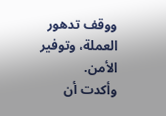ووقف تدهور العملة، وتوفير الأمن.
وأكدت أن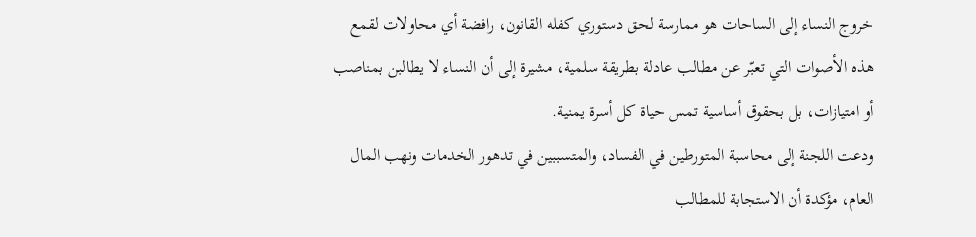خروج النساء إلى الساحات هو ممارسة لحق دستوري كفله القانون، رافضة أي محاولات لقمع هذه الأصوات التي تعبّر عن مطالب عادلة بطريقة سلمية، مشيرة إلى أن النساء لا يطالبن بمناصب أو امتيازات، بل بحقوق أساسية تمس حياة كل أسرة يمنية.
ودعت اللجنة إلى محاسبة المتورطين في الفساد، والمتسببين في تدهور الخدمات ونهب المال العام، مؤكدة أن الاستجابة للمطالب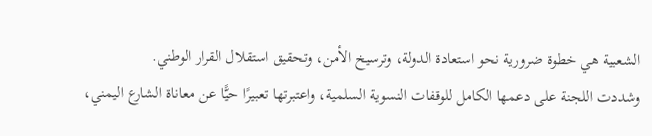الشعبية هي خطوة ضرورية نحو استعادة الدولة، وترسيخ الأمن، وتحقيق استقلال القرار الوطني.
وشددت اللجنة على دعمها الكامل للوقفات النسوية السلمية، واعتبرتها تعبيرًا حيًّا عن معاناة الشارع اليمني،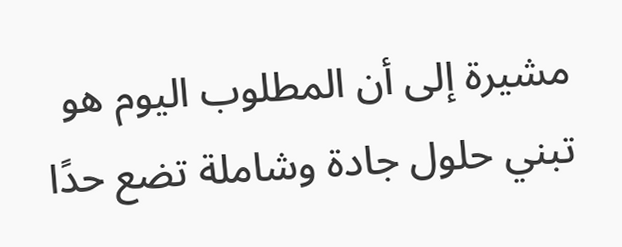مشيرة إلى أن المطلوب اليوم هو تبني حلول جادة وشاملة تضع حدًا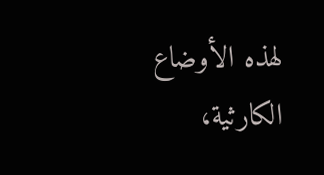لهذه الأوضاع الكارثية،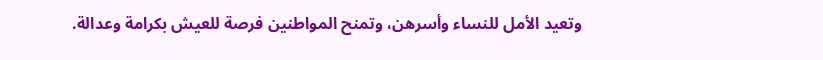وتعيد الأمل للنساء وأسرهن، وتمنح المواطنين فرصة للعيش بكرامة وعدالة.